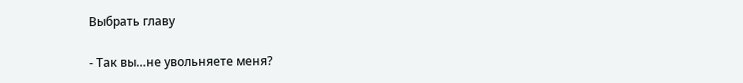Выбрать главу

- Так вы…не увольняете меня?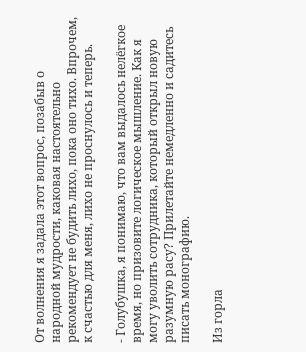От волнения я задала этот вопрос, позабыв о народной мудрости, каковая настоятельно рекомендует не будить лихо, пока оно тихо. Впрочем, к счастью для меня, лихо не проснулось и теперь.

- Голубушка, я понимаю, что вам выдалось нелёгкое время, но призовите логическое мышление. Как я могу уволить сотрудника, который открыл новую разумную расу? Прилетайте немедленно и садитесь писать монографию.

Из горла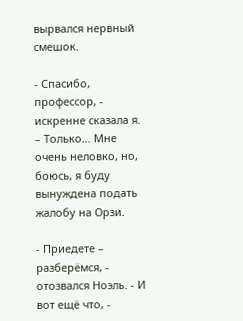вырвался нервный смешок.

- Спасибо, профессор, - искренне сказала я. – Только… Мне очень неловко, но, боюсь, я буду вынуждена подать жалобу на Орзи.

- Приедете – разберёмся, - отозвался Ноэль. - И вот ещё что, -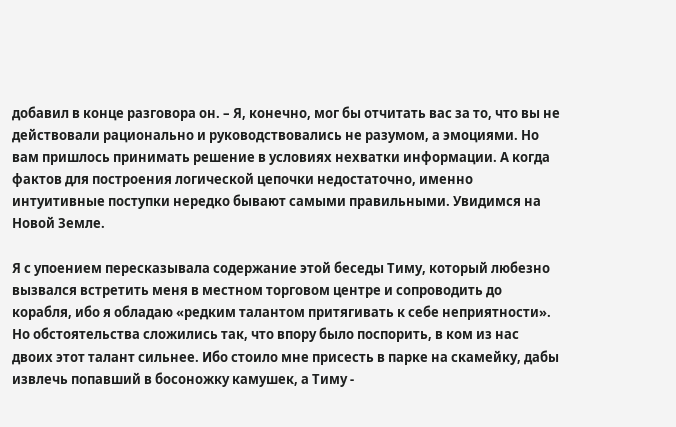добавил в конце разговора он. – Я, конечно, мог бы отчитать вас за то, что вы не действовали рационально и руководствовались не разумом, а эмоциями. Но вам пришлось принимать решение в условиях нехватки информации. А когда фактов для построения логической цепочки недостаточно, именно интуитивные поступки нередко бывают самыми правильными. Увидимся на Новой Земле.

Я с упоением пересказывала содержание этой беседы Тиму, который любезно вызвался встретить меня в местном торговом центре и сопроводить до корабля, ибо я обладаю «редким талантом притягивать к себе неприятности». Но обстоятельства сложились так, что впору было поспорить, в ком из нас двоих этот талант сильнее. Ибо стоило мне присесть в парке на скамейку, дабы извлечь попавший в босоножку камушек, а Тиму -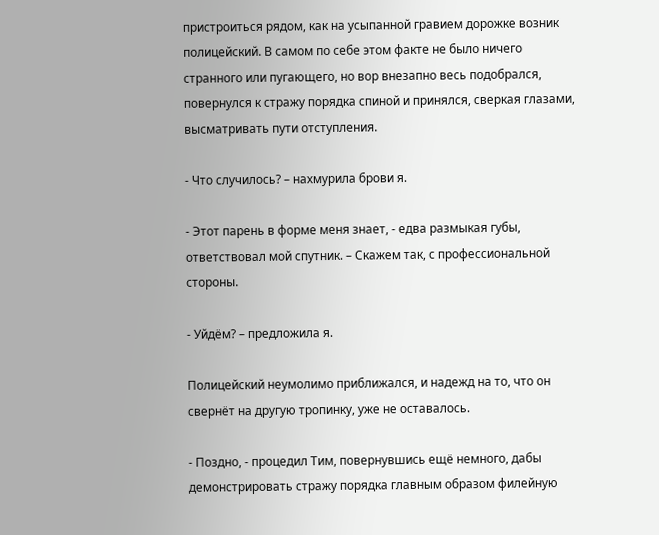пристроиться рядом, как на усыпанной гравием дорожке возник полицейский. В самом по себе этом факте не было ничего странного или пугающего, но вор внезапно весь подобрался, повернулся к стражу порядка спиной и принялся, сверкая глазами, высматривать пути отступления.

- Что случилось? – нахмурила брови я.

- Этот парень в форме меня знает, - едва размыкая губы, ответствовал мой спутник. – Скажем так, с профессиональной стороны.

- Уйдём? – предложила я.

Полицейский неумолимо приближался, и надежд на то, что он свернёт на другую тропинку, уже не оставалось.

- Поздно, - процедил Тим, повернувшись ещё немного, дабы демонстрировать стражу порядка главным образом филейную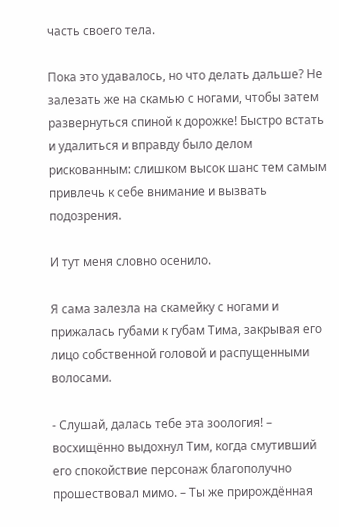часть своего тела.

Пока это удавалось, но что делать дальше? Не залезать же на скамью с ногами, чтобы затем развернуться спиной к дорожке! Быстро встать и удалиться и вправду было делом рискованным: слишком высок шанс тем самым привлечь к себе внимание и вызвать подозрения.

И тут меня словно осенило.

Я сама залезла на скамейку с ногами и прижалась губами к губам Тима, закрывая его лицо собственной головой и распущенными волосами.

- Слушай, далась тебе эта зоология! – восхищённо выдохнул Тим, когда смутивший его спокойствие персонаж благополучно прошествовал мимо. – Ты же прирождённая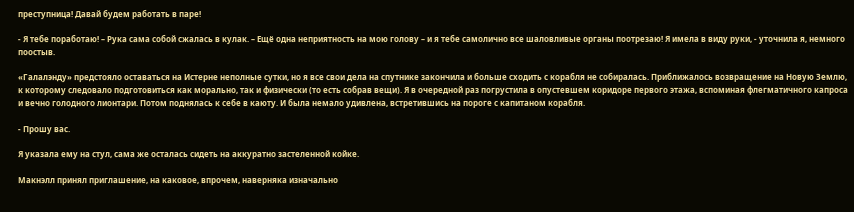преступница! Давай будем работать в паре!

- Я тебе поработаю! – Рука сама собой сжалась в кулак. – Ещё одна неприятность на мою голову – и я тебе самолично все шаловливые органы поотрезаю! Я имела в виду руки, - уточнила я, немного поостыв.

«Галалэнду» предстояло оставаться на Истерне неполные сутки, но я все свои дела на спутнике закончила и больше сходить с корабля не собиралась. Приближалось возвращение на Новую Землю, к которому следовало подготовиться как морально, так и физически (то есть собрав вещи). Я в очередной раз погрустила в опустевшем коридоре первого этажа, вспоминая флегматичного капроса и вечно голодного лионтари. Потом поднялась к себе в каюту. И была немало удивлена, встретившись на пороге с капитаном корабля.

- Прошу вас.

Я указала ему на стул, сама же осталась сидеть на аккуратно застеленной койке.

Макнэлл принял приглашение, на каковое, впрочем, наверняка изначально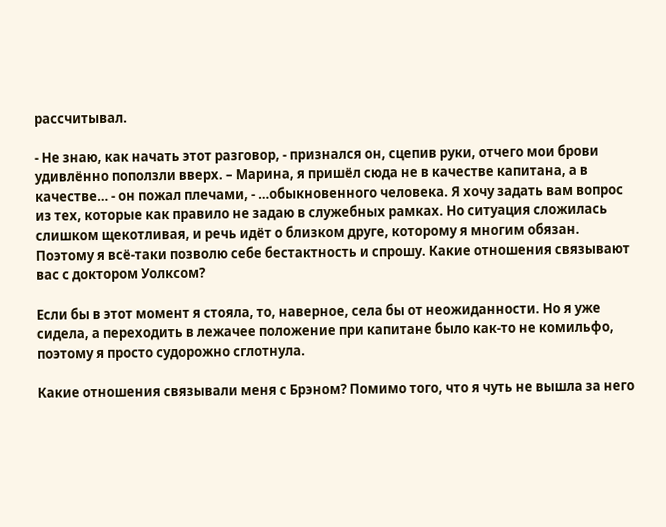рассчитывал.

- Не знаю, как начать этот разговор, - признался он, сцепив руки, отчего мои брови удивлённо поползли вверх. – Марина, я пришёл сюда не в качестве капитана, а в качестве… - он пожал плечами, - …обыкновенного человека. Я хочу задать вам вопрос из тех, которые как правило не задаю в служебных рамках. Но ситуация сложилась слишком щекотливая, и речь идёт о близком друге, которому я многим обязан. Поэтому я всё-таки позволю себе бестактность и спрошу. Какие отношения связывают вас с доктором Уолксом?

Если бы в этот момент я стояла, то, наверное, села бы от неожиданности. Но я уже сидела, а переходить в лежачее положение при капитане было как-то не комильфо, поэтому я просто судорожно сглотнула.

Какие отношения связывали меня с Брэном? Помимо того, что я чуть не вышла за него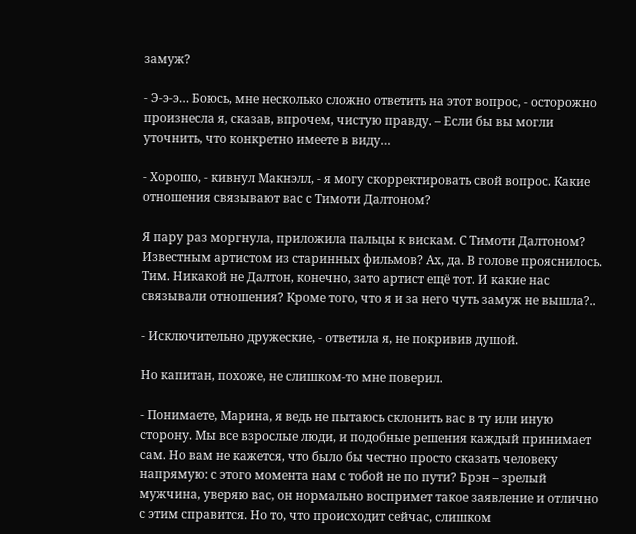замуж?

- Э-э-э… Боюсь, мне несколько сложно ответить на этот вопрос, - осторожно произнесла я, сказав, впрочем, чистую правду. – Если бы вы могли уточнить, что конкретно имеете в виду…

- Хорошо, - кивнул Макнэлл, - я могу скорректировать свой вопрос. Какие отношения связывают вас с Тимоти Далтоном?

Я пару раз моргнула, приложила пальцы к вискам. С Тимоти Далтоном? Известным артистом из старинных фильмов? Ах, да. В голове прояснилось. Тим. Никакой не Далтон, конечно, зато артист ещё тот. И какие нас связывали отношения? Кроме того, что я и за него чуть замуж не вышла?..

- Исключительно дружеские, - ответила я, не покривив душой.

Но капитан, похоже, не слишком-то мне поверил.

- Понимаете, Марина, я ведь не пытаюсь склонить вас в ту или иную сторону. Мы все взрослые люди, и подобные решения каждый принимает сам. Но вам не кажется, что было бы честно просто сказать человеку напрямую: с этого момента нам с тобой не по пути? Брэн – зрелый мужчина, уверяю вас, он нормально воспримет такое заявление и отлично с этим справится. Но то, что происходит сейчас, слишком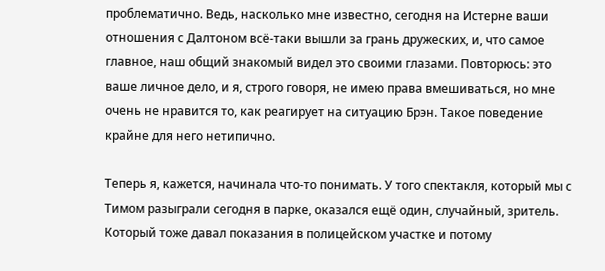проблематично. Ведь, насколько мне известно, сегодня на Истерне ваши отношения с Далтоном всё-таки вышли за грань дружеских, и, что самое главное, наш общий знакомый видел это своими глазами. Повторюсь: это ваше личное дело, и я, строго говоря, не имею права вмешиваться, но мне очень не нравится то, как реагирует на ситуацию Брэн. Такое поведение крайне для него нетипично.

Теперь я, кажется, начинала что-то понимать. У того спектакля, который мы с Тимом разыграли сегодня в парке, оказался ещё один, случайный, зритель. Который тоже давал показания в полицейском участке и потому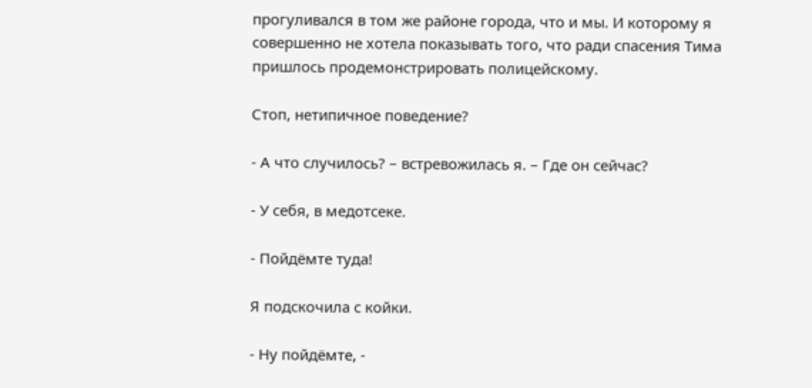прогуливался в том же районе города, что и мы. И которому я совершенно не хотела показывать того, что ради спасения Тима пришлось продемонстрировать полицейскому.

Стоп, нетипичное поведение?

- А что случилось? – встревожилась я. – Где он сейчас?

- У себя, в медотсеке.

- Пойдёмте туда!

Я подскочила с койки.

- Ну пойдёмте, -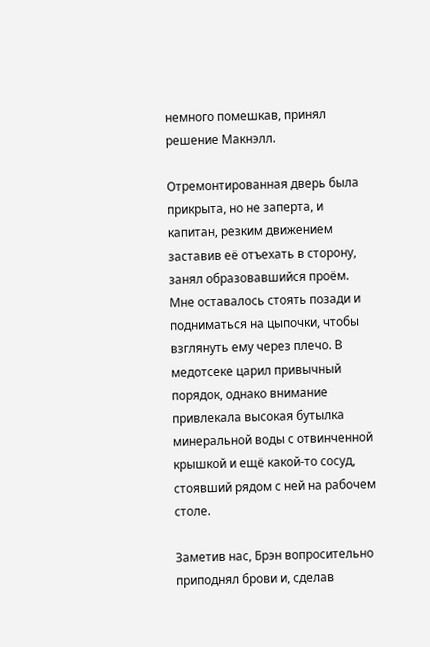немного помешкав, принял решение Макнэлл.

Отремонтированная дверь была прикрыта, но не заперта, и капитан, резким движением заставив её отъехать в сторону, занял образовавшийся проём. Мне оставалось стоять позади и подниматься на цыпочки, чтобы взглянуть ему через плечо. В медотсеке царил привычный порядок, однако внимание привлекала высокая бутылка минеральной воды с отвинченной крышкой и ещё какой-то сосуд, стоявший рядом с ней на рабочем столе.

Заметив нас, Брэн вопросительно приподнял брови и, сделав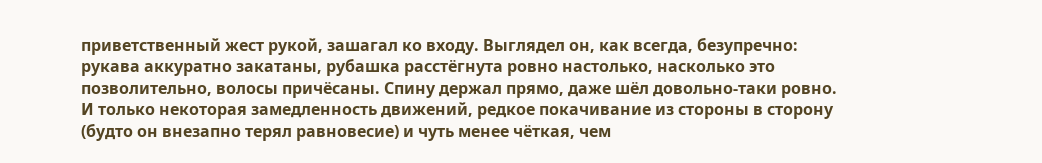приветственный жест рукой, зашагал ко входу. Выглядел он, как всегда, безупречно: рукава аккуратно закатаны, рубашка расстёгнута ровно настолько, насколько это позволительно, волосы причёсаны. Спину держал прямо, даже шёл довольно-таки ровно. И только некоторая замедленность движений, редкое покачивание из стороны в сторону (будто он внезапно терял равновесие) и чуть менее чёткая, чем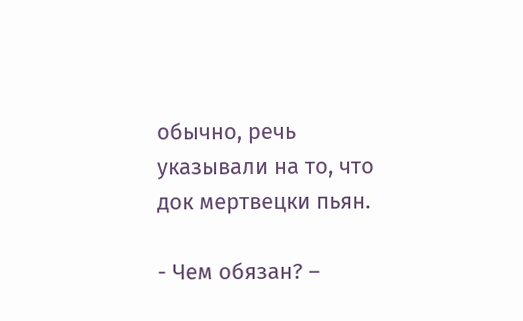обычно, речь указывали на то, что док мертвецки пьян.

- Чем обязан? –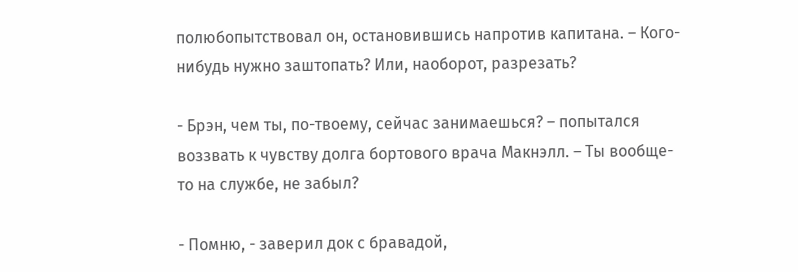полюбопытствовал он, остановившись напротив капитана. – Кого-нибудь нужно заштопать? Или, наоборот, разрезать?

- Брэн, чем ты, по-твоему, сейчас занимаешься? – попытался воззвать к чувству долга бортового врача Макнэлл. – Ты вообще-то на службе, не забыл?

- Помню, - заверил док с бравадой,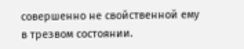совершенно не свойственной ему в трезвом состоянии.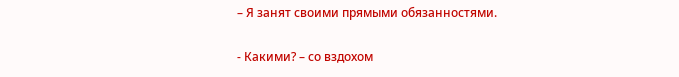– Я занят своими прямыми обязанностями.

- Какими? – со вздохом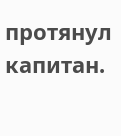протянул капитан.